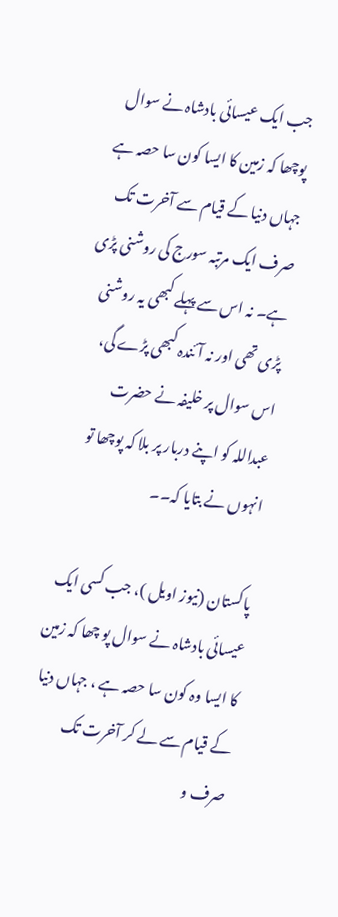جب ایک عیسائی بادشاہ نے سوال پوچھا کہ زمین کا ایسا کون سا حصہ ہے جہاں دنیا کے قیام سے آخرت تک صرف ایک مرتبہ سورج کی روشنی پڑی ہے۔ نہ اس سے پہلے کبھی یہ روشنی پڑی تھی اور نہ آئندہ کبھی پڑے گی، اس سوال پر خلیفہ نے حضرت عبداللہ کو اپنے دربار پر بلا کہ پوچھا تو انہوں نے بتایا کہ۔۔

پاکستان (نیوز اویل )، جب کسی ایک عیسائی بادشاہ نے سوال پو چھا کہ زمین کا ایسا وہ کون سا حصہ ہے ، جہاں دنیا کے قیام سے لے کر آخرت تک صرف و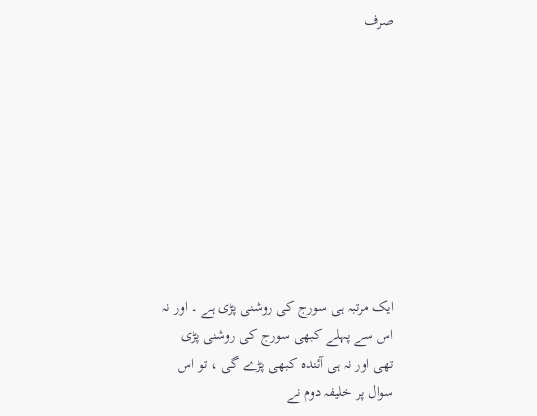صرف









ایک مرتبہ ہی سورج کی روشنی پڑی ہے ۔ اور نہ اس سے پہلے کبھی سورج کی روشنی پڑی تھی اور نہ ہی آئندہ کبھی پڑے گی ، تو اس سوال پر خلیفہ دوم نے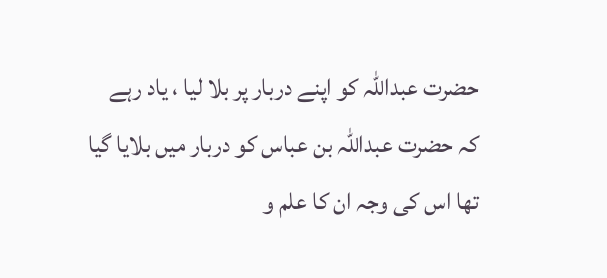حضرت عبداللہ کو اپنے دربار پر بلا لیا ، یاد رہے کہ حضرت عبداللہ بن عباس کو دربار میں بلایا گیا تھا اس کی وجہ ان کا علم و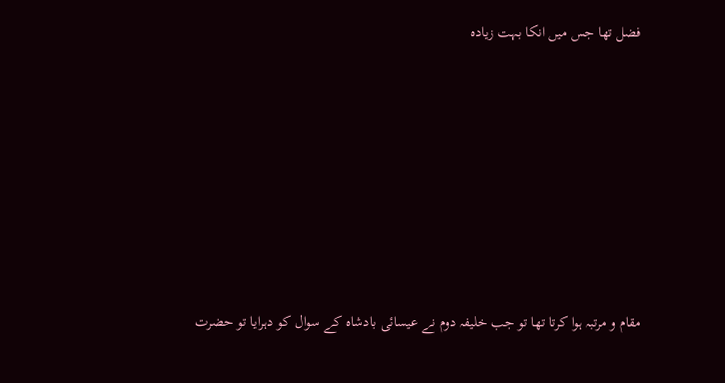فضل تھا جس میں انکا بہت زیادہ









مقام و مرتبہ ہوا کرتا تھا تو جب خلیفہ دوم نے عیسائی بادشاہ کے سوال کو دہرایا تو حضرت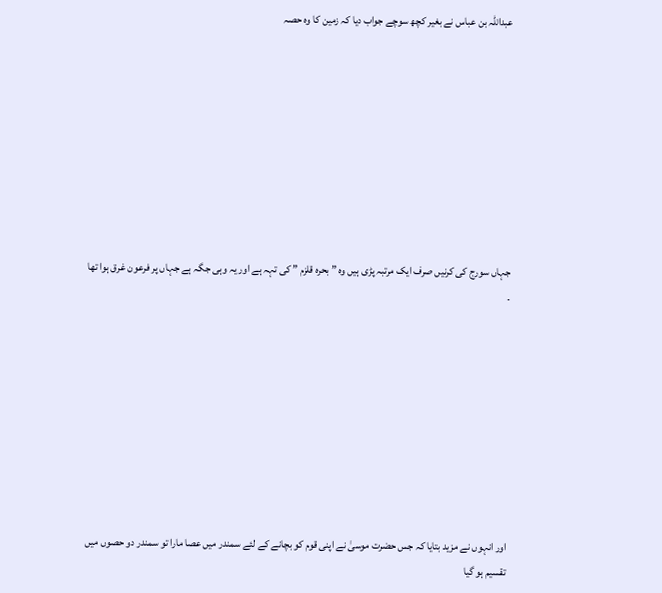عبداللہ بن عباس نے بغیر کچھ سوچے جواب دیا کہ زمین کا وہ حصہ









جہاں سورج کی کرنیں صرف ایک مرتبہ پڑی ہیں وہ ” بحرہ قلزم ” کی تہہ ہے اور یہ وہی جگہ ہے جہاں پر فرعون غرق ہوا تھا ۔









اور انہوں نے مزید بتایا کہ جس حضرت موسیٰ نے اپنی قوم کو بچانے کے لئے سمندر میں عصا مارا تو سمندر دو حصوں میں تقسیم ہو گیا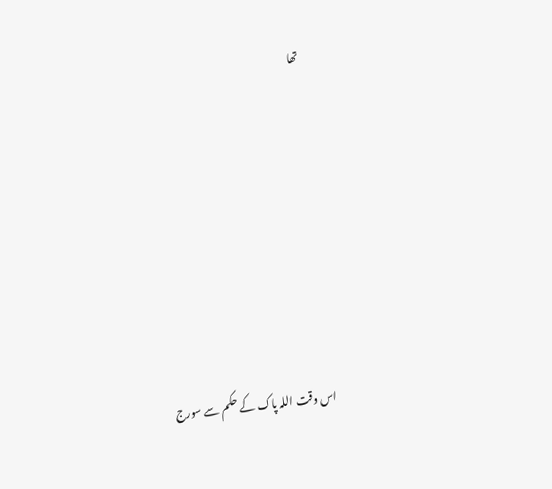تھا









اس وقت اللہ پاک کے حکم سے سورج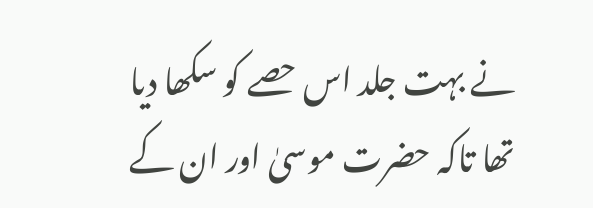نے بہت جلد اس حصے کو سکھا دیا تھا تاکہ حضرت موسیٰ اور ان کے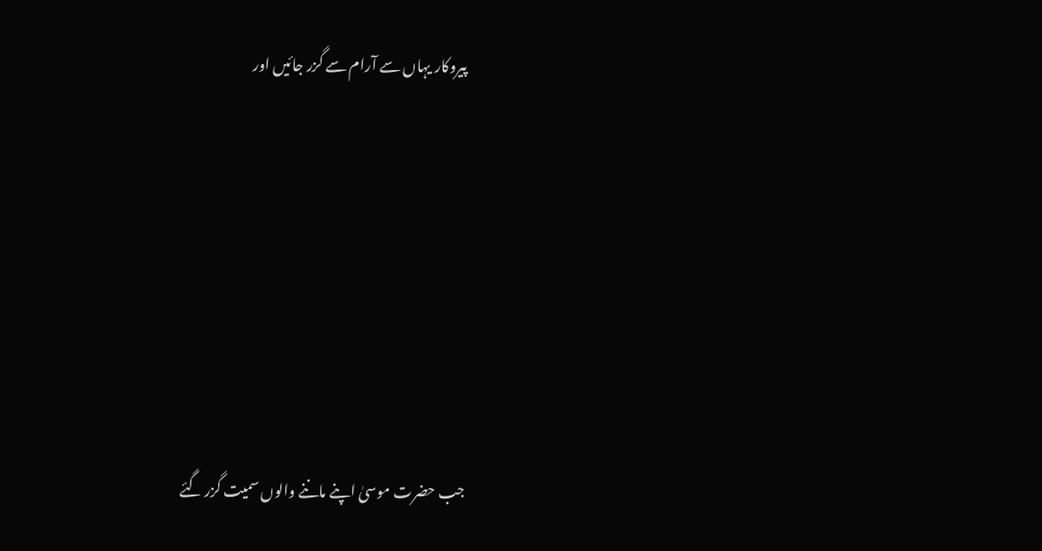پیروکار یہاں سے آرام سے گزر جائیں اور









جب حضرت موسیٰ اپنے ماننے والوں سمیت گزر گئے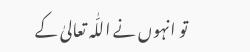تو انہوں نے اللّٰہ تعالیٰ کے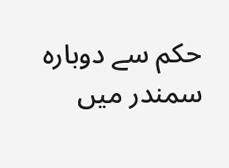حکم سے دوبارہ سمندر میں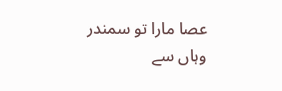عصا مارا تو سمندر وہاں سے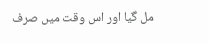مل گیا اور اس وقت میں صرف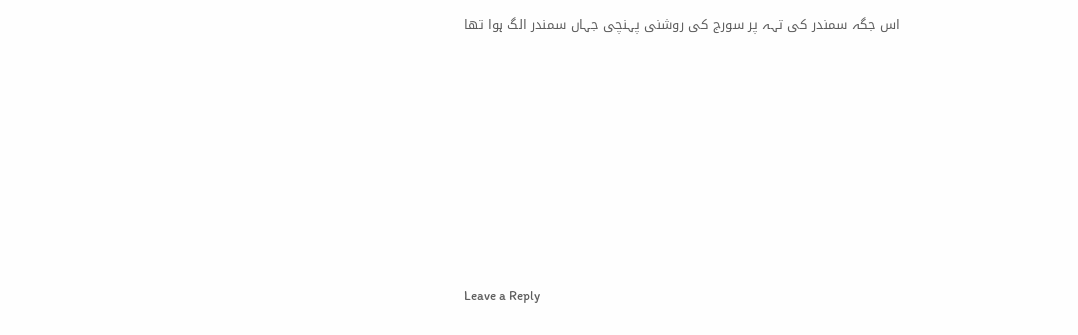اس جگہ سمندر کی تہہ پر سورج کی روشنی پہنچی جہاں سمندر الگ ہوا تھا











Leave a Reply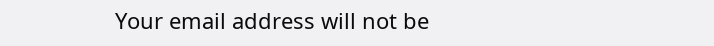Your email address will not be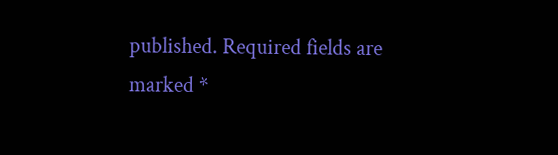published. Required fields are marked *